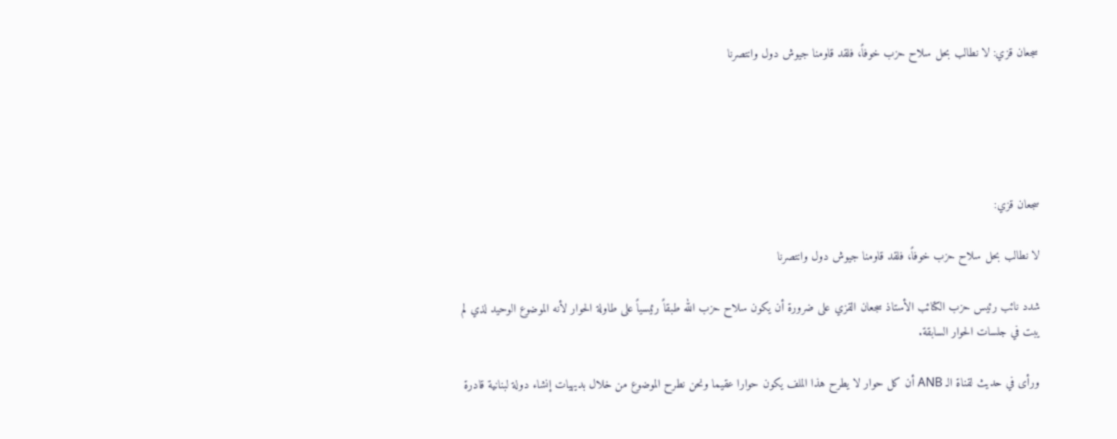سجعان قزي: لا نطالب بحل سلاح حزب خوفاً، فلقد قاومنا جيوش دول وانتصرنا





سجعان قزي:

لا نطالب بحل سلاح حزب خوفاً، فلقد قاومنا جيوش دول وانتصرنا

شدد نائب رئيس حزب الكتائب الأستاذ سجعان القزي على ضرورة أن يكون سلاح حزب الله طبقاً رئيسياً على طاولة الحوار لأنه الموضوع الوحيد لذي لم يبت في جلسات الحوار السابقة.

ورأى في حديث لقناة الـ ANB أن كل حوار لا يطرح هذا الملف يكون حوارا عقيما ونحن نطرح الموضوع من خلال بديهيات إنشاء دولة لبنانية قادرة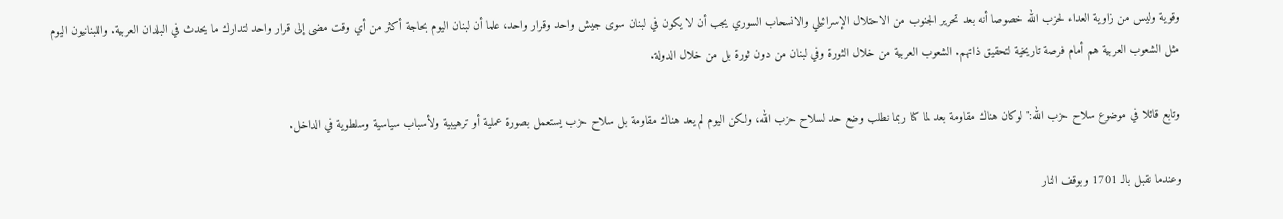وقوية وليس من زاوية العداء لحزب الله خصوصا أنه بعد تحرير الجنوب من الاحتلال الإسرائيلي والانسحاب السوري يجب أن لا يكون في لبنان سوى جيش واحد وقرار واحد، علما أن لبنان اليوم بحاجة أكثر من أي وقت مضى إلى قرار واحد لتدارك ما يحدث في البلدان العربية. واللبنانيون اليوم مثل الشعوب العربية هم أمام فرصة تاريخية لتحقيق ذاتهم. الشعوب العربية من خلال الثورة وفي لبنان من دون ثورة بل من خلال الدولة.

وتابع قائلا في موضوع سلاح حزب الله:"لوكان هناك مقاومة بعد لما كنا ربما نطلب وضع حد لسلاح حزب الله، ولكن اليوم لم يعد هناك مقاومة بل سلاح حزب يستعمل بصورة عملية أو ترهيبية ولأسباب سياسية وسلطوية في الداخل.

وعندما نقبل بالـ 1701 وبوقف النار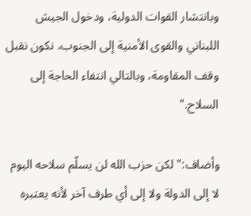وبانتشار القوات الدولية، ودخول الجيش اللبناني والقوى الأمنية إلى الجنوب، نكون نقبل وقف المقاومة، وبالتالي انتفاء الحاجة إلى السلاح."

وأضاف:" لكن حزب الله لن يسلّم سلاحه اليوم لا إلى الدولة ولا إلى أي طرف آخر لأنه يعتبره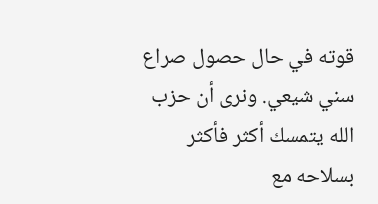قوته في حال حصول صراع سني شيعي. ونرى أن حزب الله يتمسك أكثر فأكثر بسلاحه مع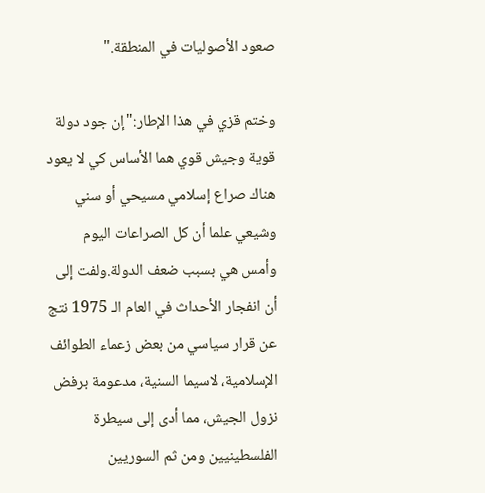صعود الأصوليات في المنطقة."

وختم قزي في هذا الإطار:"إن جود دولة قوية وجيش قوي هما الأساس كي لا يعود هناك صراع إسلامي مسيحي أو سني وشيعي علما أن كل الصراعات اليوم وأمس هي بسبب ضعف الدولة.ولفت إلى أن انفجار الأحداث في العام الـ 1975 نتج عن قرار سياسي من بعض زعماء الطوائف الإسلامية، لاسيما السنية، مدعومة برفض نزول الجيش، مما أدى إلى سيطرة الفلسطينيين ومن ثم السوريين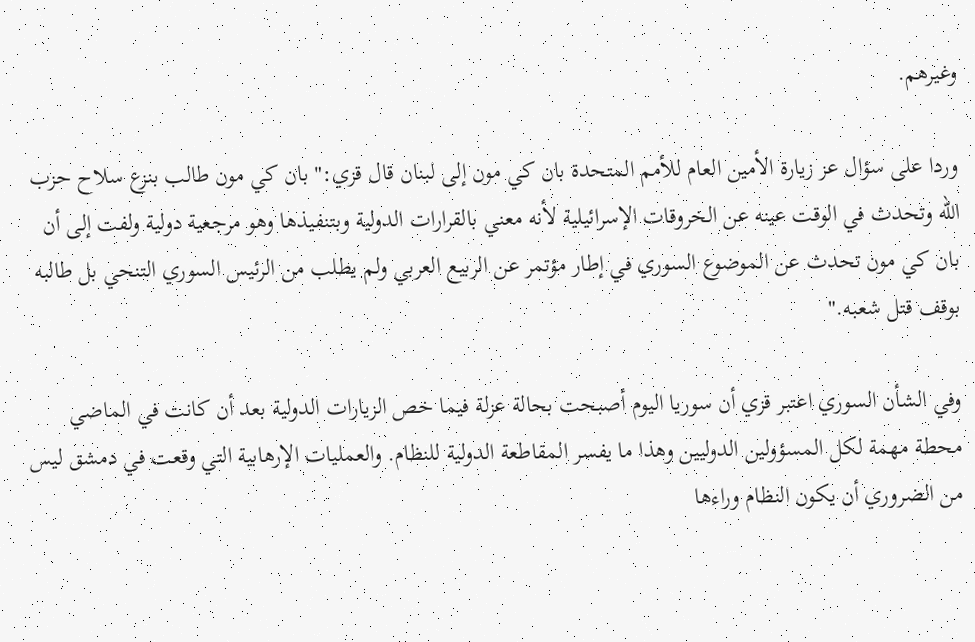وغيرهم.

وردا على سؤال عز زيارة الأمين العام للأمم المتحدة بان كي مون إلى لبنان قال قزي:" بان كي مون طالب بنزع سلاح حزب الله وتحدث في الوقت عينه عن الخروقات الإسرائيلية لأنه معني بالقرارات الدولية وبتنفيذها وهو مرجعية دولية ولفت إلى أن بان كي مون تحدث عن الموضوع السوري في إطار مؤتمر عن الربيع العربي ولم يطلب من الرئيس السوري التنحي بل طالبه بوقف قتل شعبه."

وفي الشأن السوري اعتبر قزي أن سوريا اليوم أصبحت بحالة عزلة فيما خص الزيارات الدولية بعد أن كانت في الماضي محطة مهمة لكل المسؤولين الدوليين وهذا ما يفسر المقاطعة الدولية للنظام. والعمليات الإرهابية التي وقعت في دمشق ليس من الضروري أن يكون النظام وراءها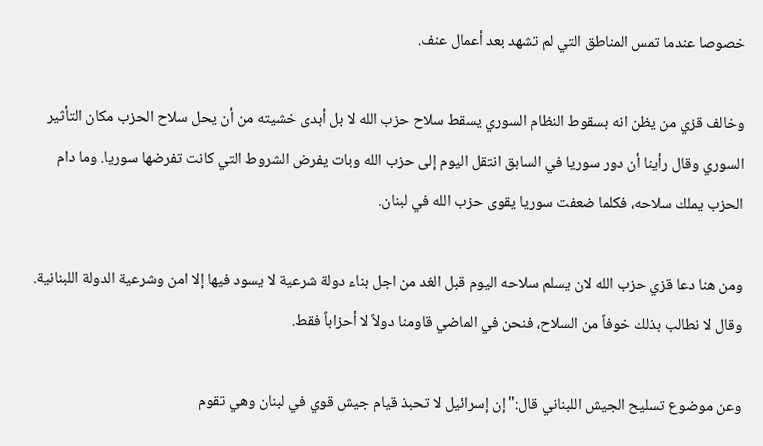خصوصا عندما تمس المناطق التي لم تشهد بعد أعمال عنف.

وخالف قزي من يظن انه بسقوط النظام السوري يسقط سلاح حزب الله لا بل أبدى خشيته من أن يحل سلاح الحزب مكان التأثير السوري وقال رأينا أن دور سوريا في السابق انتقل اليوم إلى حزب الله وبات يفرض الشروط التي كانت تفرضها سوريا. وما دام الحزب يملك سلاحه، فكلما ضعفت سوريا يقوى حزب الله في لبنان.

ومن هنا دعا قزي حزب الله لان يسلم سلاحه اليوم قبل الغد من اجل بناء دولة شرعية لا يسود فيها إلا امن وشرعية الدولة اللبنانية. وقال لا نطالب بذلك خوفاً من السلاح، فنحن في الماضي قاومنا دولاً لا أحزاباً فقط.

وعن موضوع تسليح الجيش اللبناني قال:"إن إسرائيل لا تحبذ قيام جيش قوي في لبنان وهي تقوم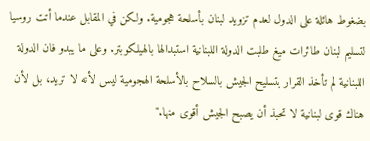بضغوط هائلة على الدول لعدم تزويد لبنان بأسلحة هجومية. ولكن في المقابل عندما أتت روسيا لتسليم لبنان طائرات ميغ طلبت الدولة اللبنانية استبدالها بالهيلكوبتر. وعلى ما يبدو فان الدولة اللبنانية لم تأخذ القرار بتسليح الجيش بالسلاح بالأسلحة الهجومية ليس لأنه لا تريد، بل لأن هناك قوى لبنانية لا تحبذ أن يصبح الجيش أقوى منها."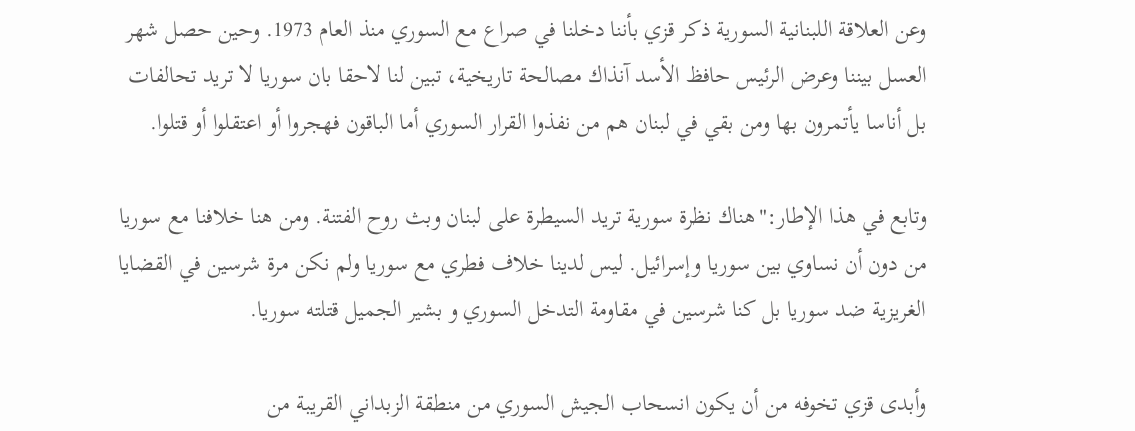وعن العلاقة اللبنانية السورية ذكر قزي بأننا دخلنا في صراع مع السوري منذ العام 1973. وحين حصل شهر العسل بيننا وعرض الرئيس حافظ الأسد آنذاك مصالحة تاريخية، تبين لنا لاحقا بان سوريا لا تريد تحالفات بل أناسا يأتمرون بها ومن بقي في لبنان هم من نفذوا القرار السوري أما الباقون فهجروا أو اعتقلوا أو قتلوا.

وتابع في هذا الإطار:"هناك نظرة سورية تريد السيطرة على لبنان وبث روح الفتنة. ومن هنا خلافنا مع سوريا من دون أن نساوي بين سوريا وإسرائيل. ليس لدينا خلاف فطري مع سوريا ولم نكن مرة شرسين في القضايا الغريزية ضد سوريا بل كنا شرسين في مقاومة التدخل السوري و بشير الجميل قتلته سوريا.

وأبدى قزي تخوفه من أن يكون انسحاب الجيش السوري من منطقة الزبداني القريبة من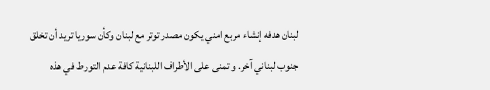لبنان هدفه إنشاء مربع امني يكون مصدر توتر مع لبنان وكأن سوريا تريد أن تخلق جنوب لبناني آخر. و تمنى على الأطراف اللبنانية كافة عدم التورط في هذه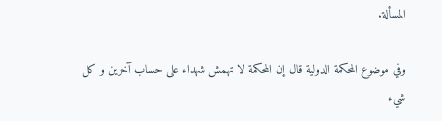المسألة.

وفي موضوع المحكمة الدولية قال إن المحكمة لا تهمش شهداء على حساب آخرين و كل شيء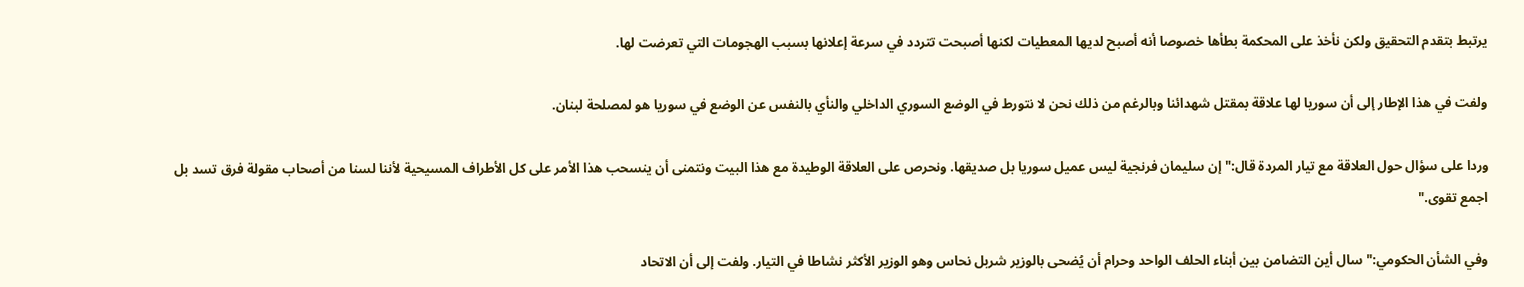يرتبط بتقدم التحقيق ولكن نأخذ على المحكمة بطأها خصوصا أنه أصبح لديها المعطيات لكنها أصبحت تتردد في سرعة إعلانها بسبب الهجومات التي تعرضت لها.

ولفت في هذا الإطار إلى أن سوريا لها علاقة بمقتل شهدائنا وبالرغم من ذلك نحن لا نتورط في الوضع السوري الداخلي والنأي بالنفس عن الوضع في سوريا هو لمصلحة لبنان.

وردا على سؤال حول العلاقة مع تيار المردة قال:"إن سليمان فرنجية ليس عميل سوريا بل صديقها. ونحرص على العلاقة الوطيدة مع هذا البيت ونتمنى أن ينسحب هذا الأمر على كل الأطراف المسيحية لأننا لسنا من أصحاب مقولة فرق تسد بل اجمع تقوى."

وفي الشأن الحكومي:"سال أين التضامن بين أبناء الحلف الواحد وحرام أن يُضحى بالوزير شربل نحاس وهو الوزير الأكثر نشاطا في التيار. ولفت إلى أن الاتحاد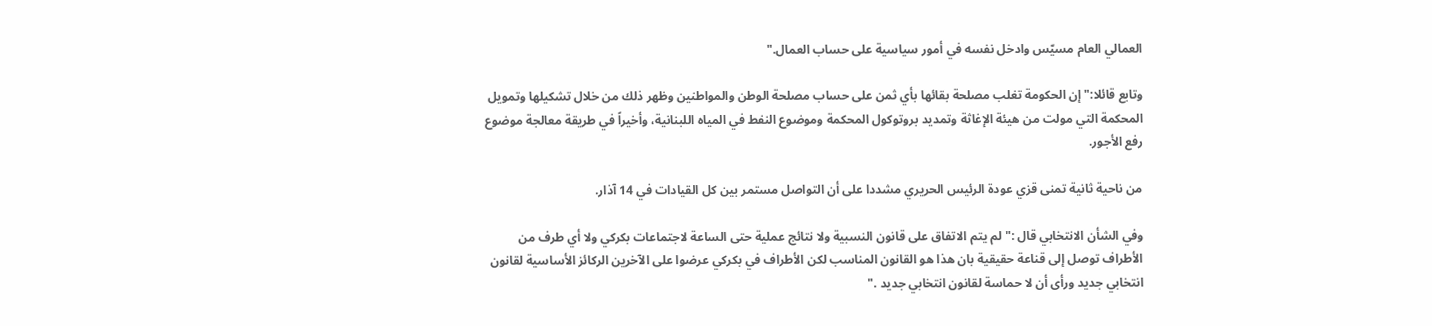العمالي العام مسيّس وادخل نفسه في أمور سياسية على حساب العمال."

وتابع قائلا:"إن الحكومة تغلب مصلحة بقائها بأي ثمن على حساب مصلحة الوطن والمواطنين وظهر ذلك من خلال تشكيلها وتمويل المحكمة التي مولت من هيئة الإغاثة وتمديد بروتوكول المحكمة وموضوع النفط في المياه اللبنانية، وأخيراً في طريقة معالجة موضوع رفع الأجور.

من ناحية ثانية تمنى قزي عودة الرئيس الحريري مشددا على أن التواصل مستمر بين كل القيادات في 14 آذار.

وفي الشأن الانتخابي قال :" لم يتم الاتفاق على قانون النسبية ولا نتائج عملية حتى الساعة لاجتماعات بكركي ولا أي طرف من الأطراف توصل إلى قناعة حقيقية بان هذا هو القانون المناسب لكن الأطراف في بكركي عرضوا على الآخرين الركائز الأساسية لقانون انتخابي جديد ورأى أن لا حماسة لقانون انتخابي جديد ."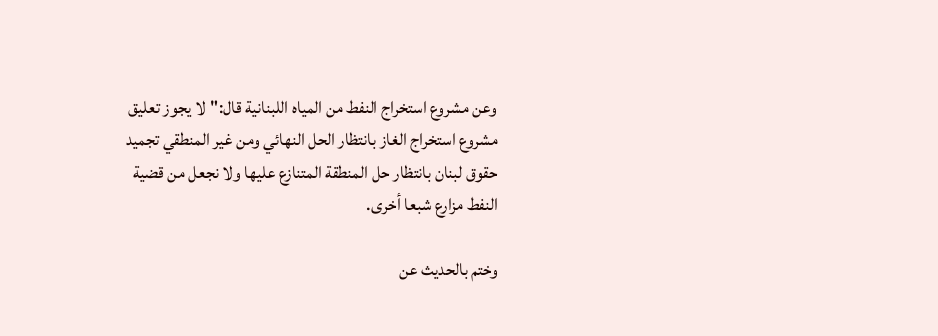وعن مشروع استخراج النفط من المياه اللبنانية قال:"لا يجوز تعليق مشروع استخراج الغاز بانتظار الحل النهائي ومن غير المنطقي تجميد حقوق لبنان بانتظار حل المنطقة المتنازع عليها ولا نجعل من قضية النفط مزارع شبعا أخرى.

وختم بالحديث عن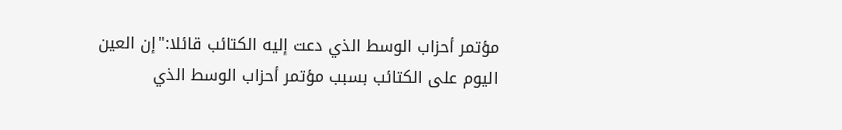مؤتمر أحزاب الوسط الذي دعت إليه الكتائب قائلا:"إن العين اليوم على الكتائب بسبب مؤتمر أحزاب الوسط الذي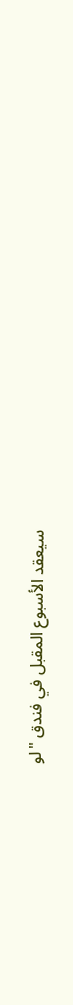سيعقد الأسبوع المقبل في فندق "لو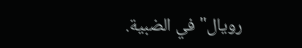رويال" في الضبية.